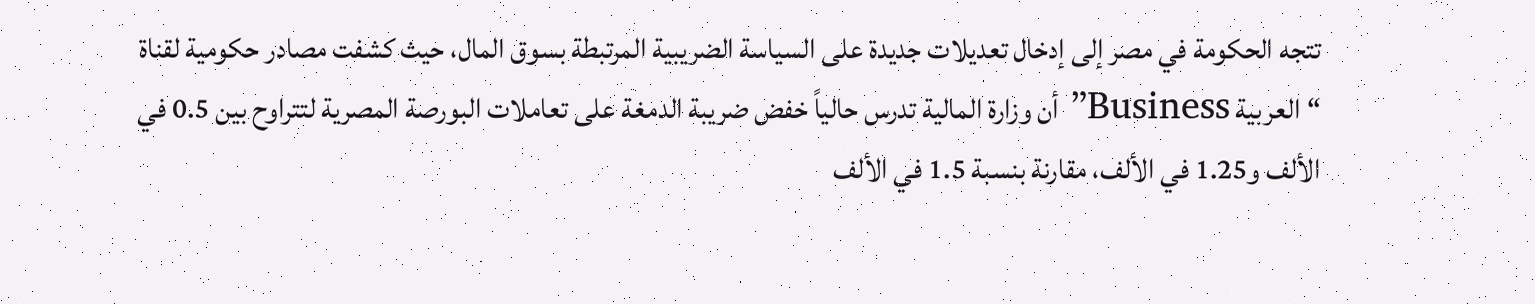تتجه الحكومة في مصر إلى إدخال تعديلات جديدة على السياسة الضريبية المرتبطة بسوق المال، حيث كشفت مصادر حكومية لقناة “العربية Business” أن وزارة المالية تدرس حالياً خفض ضريبة الدمغة على تعاملات البورصة المصرية لتتراوح بين 0.5 في الألف و1.25 في الألف، مقارنة بنسبة 1.5 في الألف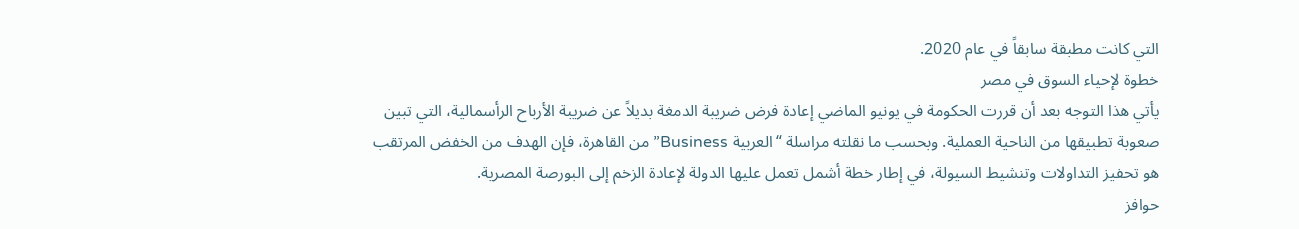التي كانت مطبقة سابقاً في عام 2020.
خطوة لإحياء السوق في مصر
يأتي هذا التوجه بعد أن قررت الحكومة في يونيو الماضي إعادة فرض ضريبة الدمغة بديلاً عن ضريبة الأرباح الرأسمالية، التي تبين صعوبة تطبيقها من الناحية العملية. وبحسب ما نقلته مراسلة “العربية Business” من القاهرة، فإن الهدف من الخفض المرتقب هو تحفيز التداولات وتنشيط السيولة، في إطار خطة أشمل تعمل عليها الدولة لإعادة الزخم إلى البورصة المصرية.
حوافز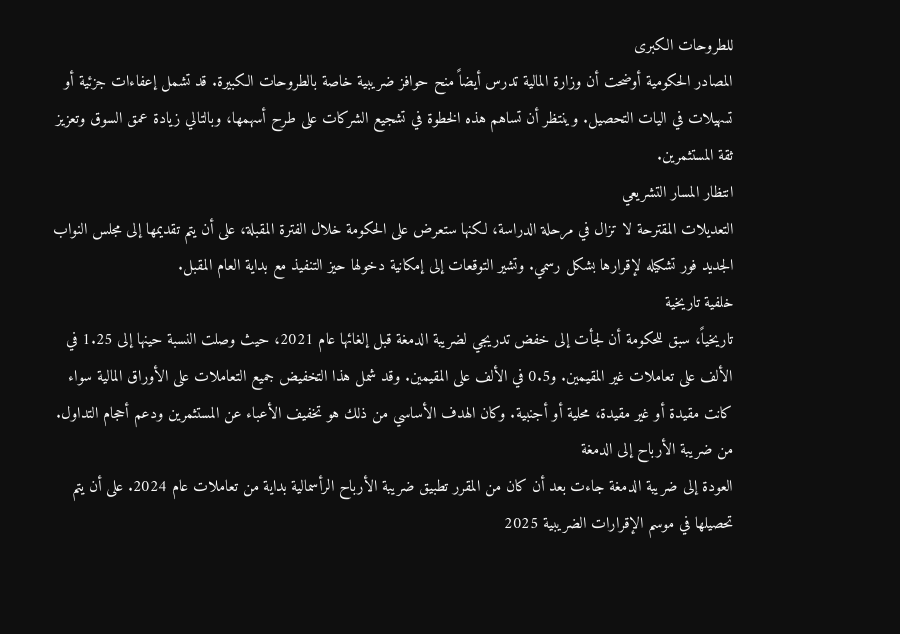للطروحات الكبرى
المصادر الحكومية أوضحت أن وزارة المالية تدرس أيضاً منح حوافز ضريبية خاصة بالطروحات الكبيرة. قد تشمل إعفاءات جزئية أو تسهيلات في اليات التحصيل. وينتظر أن تساهم هذه الخطوة في تشجيع الشركات على طرح أسهمها، وبالتالي زيادة عمق السوق وتعزيز ثقة المستثمرين.
انتظار المسار التشريعي
التعديلات المقترحة لا تزال في مرحلة الدراسة، لكنها ستعرض على الحكومة خلال الفترة المقبلة، على أن يتم تقديمها إلى مجلس النواب الجديد فور تشكيله لإقرارها بشكل رسمي. وتشير التوقعات إلى إمكانية دخولها حيز التنفيذ مع بداية العام المقبل.
خلفية تاريخية
تاريخياً، سبق للحكومة أن لجأت إلى خفض تدريجي لضريبة الدمغة قبل إلغائها عام 2021، حيث وصلت النسبة حينها إلى 1.25 في الألف على تعاملات غير المقيمين. و0.5 في الألف على المقيمين. وقد شمل هذا التخفيض جميع التعاملات على الأوراق المالية سواء كانت مقيدة أو غير مقيدة، محلية أو أجنبية. وكان الهدف الأساسي من ذلك هو تخفيف الأعباء عن المستثمرين ودعم أحجام التداول.
من ضريبة الأرباح إلى الدمغة
العودة إلى ضريبة الدمغة جاءت بعد أن كان من المقرر تطبيق ضريبة الأرباح الرأسمالية بداية من تعاملات عام 2024. على أن يتم تحصيلها في موسم الإقرارات الضريبية 2025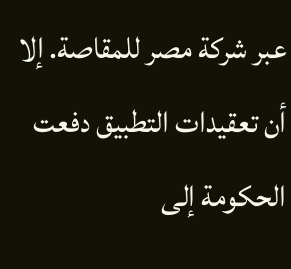عبر شركة مصر للمقاصة. إلا أن تعقيدات التطبيق دفعت الحكومة إلى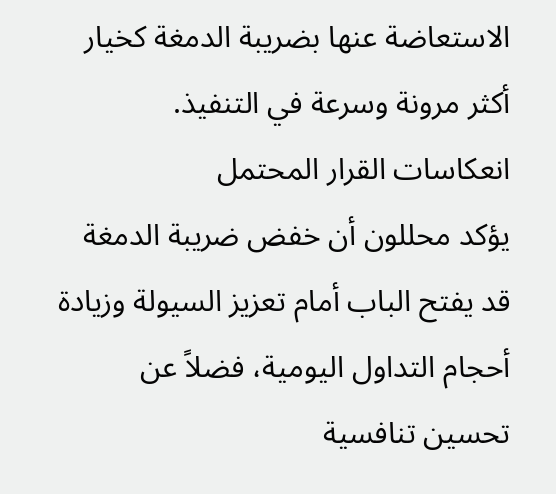الاستعاضة عنها بضريبة الدمغة كخيار أكثر مرونة وسرعة في التنفيذ.
انعكاسات القرار المحتمل
يؤكد محللون أن خفض ضريبة الدمغة قد يفتح الباب أمام تعزيز السيولة وزيادة أحجام التداول اليومية، فضلاً عن تحسين تنافسية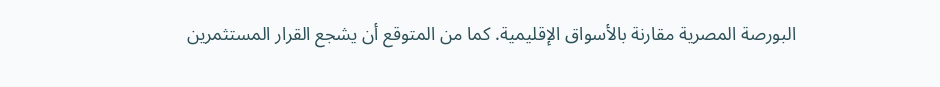البورصة المصرية مقارنة بالأسواق الإقليمية. كما من المتوقع أن يشجع القرار المستثمرين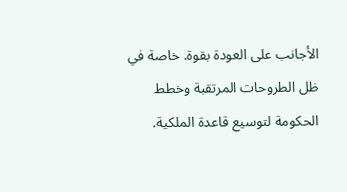الأجانب على العودة بقوة. خاصة في ظل الطروحات المرتقبة وخطط الحكومة لتوسيع قاعدة الملكية.